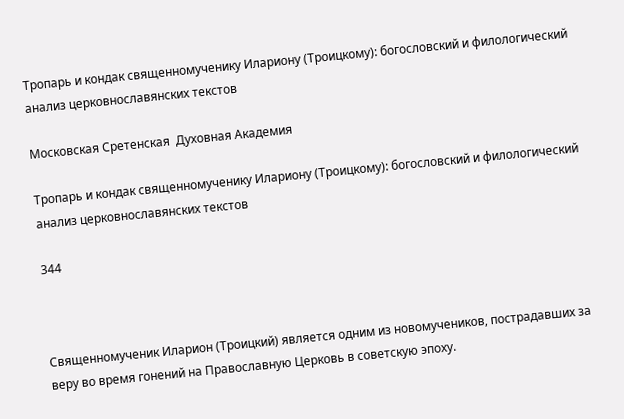Тропарь и кондак священномученику Илариону (Троицкому): богословский и филологический анализ церковнославянских текстов

Московская Сретенская  Духовная Академия

Тропарь и кондак священномученику Илариону (Троицкому): богословский и филологический анализ церковнославянских текстов

344



Священномученик Иларион (Троицкий) является одним из новомучеников, пострадавших за веру во время гонений на Православную Церковь в советскую эпоху.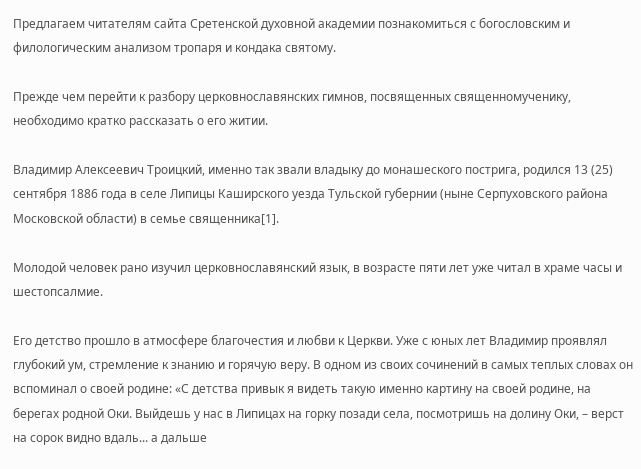Предлагаем читателям сайта Сретенской духовной академии познакомиться с богословским и филологическим анализом тропаря и кондака святому.

Прежде чем перейти к разбору церковнославянских гимнов, посвященных священномученику, необходимо кратко рассказать о его житии.

Владимир Алексеевич Троицкий, именно так звали владыку до монашеского пострига, родился 13 (25) сентября 1886 года в селе Липицы Каширского уезда Тульской губернии (ныне Серпуховского района Московской области) в семье священника[1].

Молодой человек рано изучил церковнославянский язык, в возрасте пяти лет уже читал в храме часы и шестопсалмие.

Его детство прошло в атмосфере благочестия и любви к Церкви. Уже с юных лет Владимир проявлял глубокий ум, стремление к знанию и горячую веру. В одном из своих сочинений в самых теплых словах он вспоминал о своей родине: «С детства привык я видеть такую именно картину на своей родине, на берегах родной Оки. Выйдешь у нас в Липицах на горку позади села, посмотришь на долину Оки, – верст на сорок видно вдаль... а дальше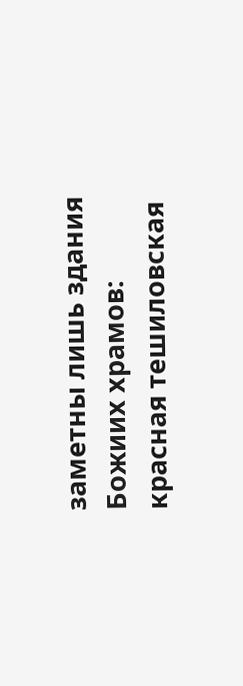заметны лишь здания Божиих храмов: красная тешиловская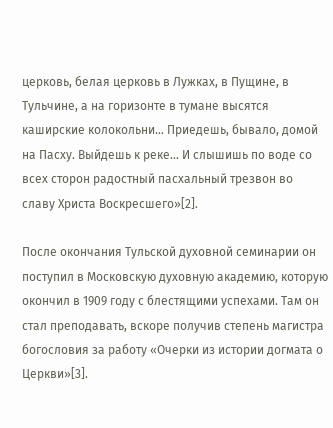церковь, белая церковь в Лужках, в Пущине, в Тульчине, а на горизонте в тумане высятся каширские колокольни... Приедешь, бывало, домой на Пасху. Выйдешь к реке... И слышишь по воде со всех сторон радостный пасхальный трезвон во славу Христа Воскресшего»[2].

После окончания Тульской духовной семинарии он поступил в Московскую духовную академию, которую окончил в 1909 году с блестящими успехами. Там он стал преподавать, вскоре получив степень магистра богословия за работу «Очерки из истории догмата о Церкви»[3].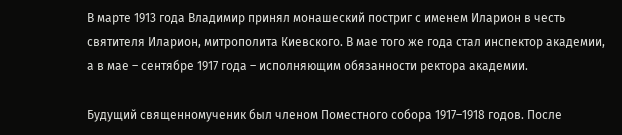В марте 1913 года Владимир принял монашеский постриг с именем Иларион в честь святителя Иларион, митрополита Киевского. В мае того же года стал инспектор академии, а в мае – сентябре 1917 года – исполняющим обязанности ректора академии.

Будущий священномученик был членом Поместного собора 1917–1918 годов. После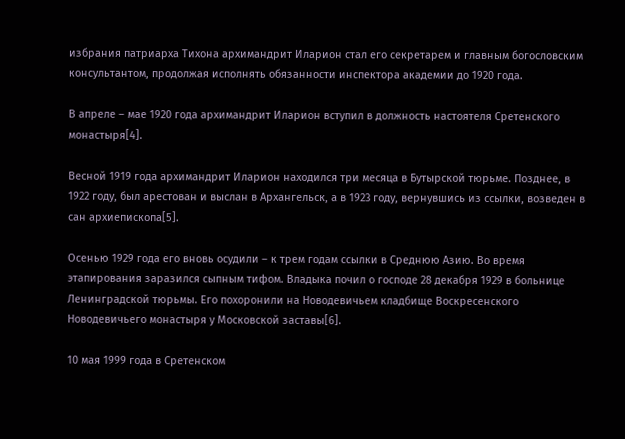избрания патриарха Тихона архимандрит Иларион стал его секретарем и главным богословским консультантом, продолжая исполнять обязанности инспектора академии до 1920 года.

В апреле – мае 1920 года архимандрит Иларион вступил в должность настоятеля Сретенского монастыря[4].

Весной 1919 года архимандрит Иларион находился три месяца в Бутырской тюрьме. Позднее, в 1922 году, был арестован и выслан в Архангельск, а в 1923 году, вернувшись из ссылки, возведен в сан архиепископа[5].

Осенью 1929 года его вновь осудили – к трем годам ссылки в Среднюю Азию. Во время этапирования заразился сыпным тифом. Владыка почил о господе 28 декабря 1929 в больнице Ленинградской тюрьмы. Его похоронили на Новодевичьем кладбище Воскресенского Новодевичьего монастыря у Московской заставы[6].

10 мая 1999 года в Сретенском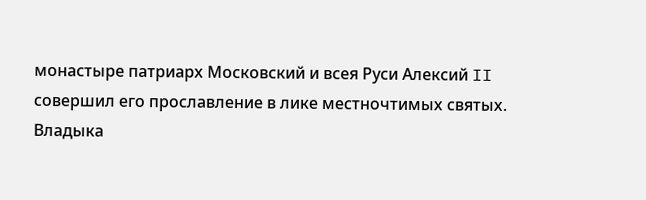монастыре патриарх Московский и всея Руси Алексий II совершил его прославление в лике местночтимых святых. Владыка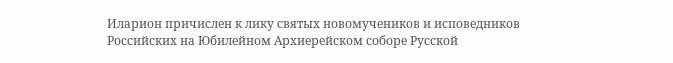Иларион причислен к лику святых новомучеников и исповедников Российских на Юбилейном Архиерейском соборе Русской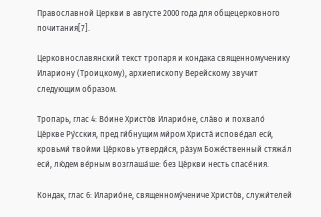Православной Церкви в августе 2000 года для общецерковного почитания[7].

Церковнославянский текст тропаря и кондака священномученику Илариону (Троицкому), архиепископу Верейскому звучит следующим образом.

Тропарь, глас 4: Во́ине Христо́в Иларио́не, сла́во и похвало́ Це́ркве Ру́сския, пред ги́бнущим ми́ром Христа́ испове́дал еси́, кровьми́ твои́ми Це́рковь утверди́ся, ра́зум Боже́ственный стяжа́л еси́, лю́дем ве́рным возглаша́ше: без Це́ркви несть спасе́ния.

Кондак, глас 6: Иларио́не, священному́чениче Христо́в, служи́телей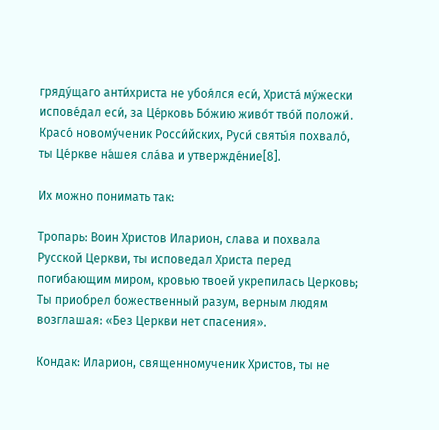гряду́щаго анти́христа не убоя́лся еси́, Христа́ му́жески испове́дал еси́, за Це́рковь Бо́жию живо́т тво́й положи́. Красо́ новому́ченик Росси́йских, Руси́ святы́я похвало́, ты Це́ркве на́шея сла́ва и утвержде́ние[8].

Их можно понимать так:

Тропарь: Воин Христов Иларион, слава и похвала Русской Церкви, ты исповедал Христа перед погибающим миром, кровью твоей укрепилась Церковь; Ты приобрел божественный разум, верным людям возглашая: «Без Церкви нет спасения».

Кондак: Иларион, священномученик Христов, ты не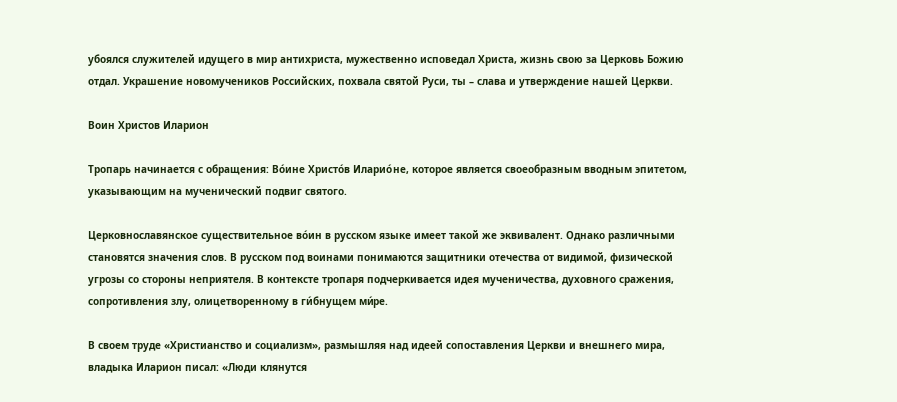убоялся служителей идущего в мир антихриста, мужественно исповедал Христа, жизнь свою за Церковь Божию отдал. Украшение новомучеников Российских, похвала святой Руси, ты – слава и утверждение нашей Церкви.

Воин Христов Иларион

Тропарь начинается с обращения: Во́ине Христо́в Иларио́не, которое является своеобразным вводным эпитетом, указывающим на мученический подвиг святого.

Церковнославянское существительное во́ин в русском языке имеет такой же эквивалент. Однако различными становятся значения слов. В русском под воинами понимаются защитники отечества от видимой, физической угрозы со стороны неприятеля. В контексте тропаря подчеркивается идея мученичества, духовного сражения, сопротивления злу, олицетворенному в ги́бнущем ми́ре.

В своем труде «Христианство и социализм», размышляя над идеей сопоставления Церкви и внешнего мира, владыка Иларион писал: «Люди клянутся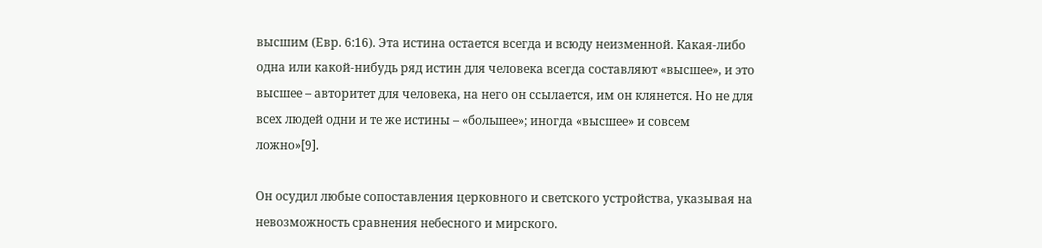высшим (Евр. 6:16). Эта истина остается всегда и всюду неизменной. Какая-либо одна или какой-нибудь ряд истин для человека всегда составляют «высшее», и это высшее – авторитет для человека, на него он ссылается, им он клянется. Но не для всех людей одни и те же истины – «большее»; иногда «высшее» и совсем ложно»[9].

Он осудил любые сопоставления церковного и светского устройства, указывая на невозможность сравнения небесного и мирского.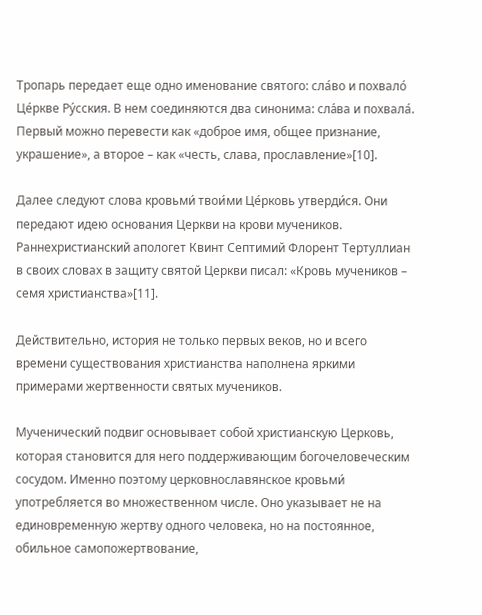Тропарь передает еще одно именование святого: сла́во и похвало́ Це́ркве Ру́сския. В нем соединяются два синонима: сла́ва и похвала́. Первый можно перевести как «доброе имя, общее признание, украшение», а второе – как «честь, слава, прославление»[10].

Далее следуют слова кровьми́ твои́ми Це́рковь утверди́ся. Они передают идею основания Церкви на крови мучеников. Раннехристианский апологет Квинт Септимий Флорент Тертуллиан в своих словах в защиту святой Церкви писал: «Кровь мучеников – семя христианства»[11].

Действительно, история не только первых веков, но и всего времени существования христианства наполнена яркими примерами жертвенности святых мучеников.

Мученический подвиг основывает собой христианскую Церковь, которая становится для него поддерживающим богочеловеческим сосудом. Именно поэтому церковнославянское кровьми́ употребляется во множественном числе. Оно указывает не на единовременную жертву одного человека, но на постоянное, обильное самопожертвование,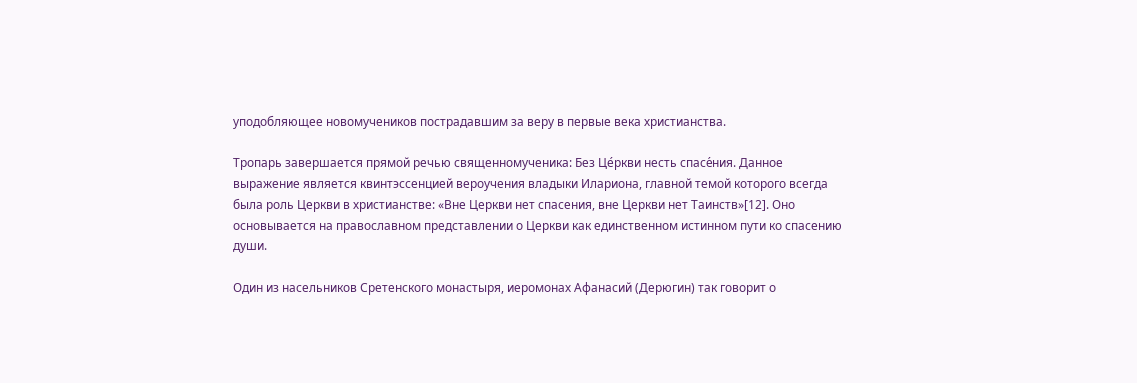уподобляющее новомучеников пострадавшим за веру в первые века христианства.

Тропарь завершается прямой речью священномученика: Без Це́ркви несть спасе́ния. Данное выражение является квинтэссенцией вероучения владыки Илариона, главной темой которого всегда была роль Церкви в христианстве: «Вне Церкви нет спасения, вне Церкви нет Таинств»[12]. Оно основывается на православном представлении о Церкви как единственном истинном пути ко спасению души.

Один из насельников Сретенского монастыря, иеромонах Афанасий (Дерюгин) так говорит о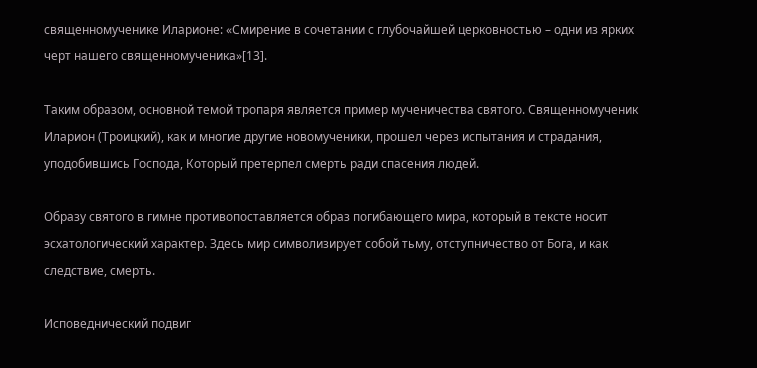священномученике Иларионе: «Смирение в сочетании с глубочайшей церковностью – одни из ярких черт нашего священномученика»[13].

Таким образом, основной темой тропаря является пример мученичества святого. Священномученик Иларион (Троицкий), как и многие другие новомученики, прошел через испытания и страдания, уподобившись Господа, Который претерпел смерть ради спасения людей.

Образу святого в гимне противопоставляется образ погибающего мира, который в тексте носит эсхатологический характер. Здесь мир символизирует собой тьму, отступничество от Бога, и как следствие, смерть.

Исповеднический подвиг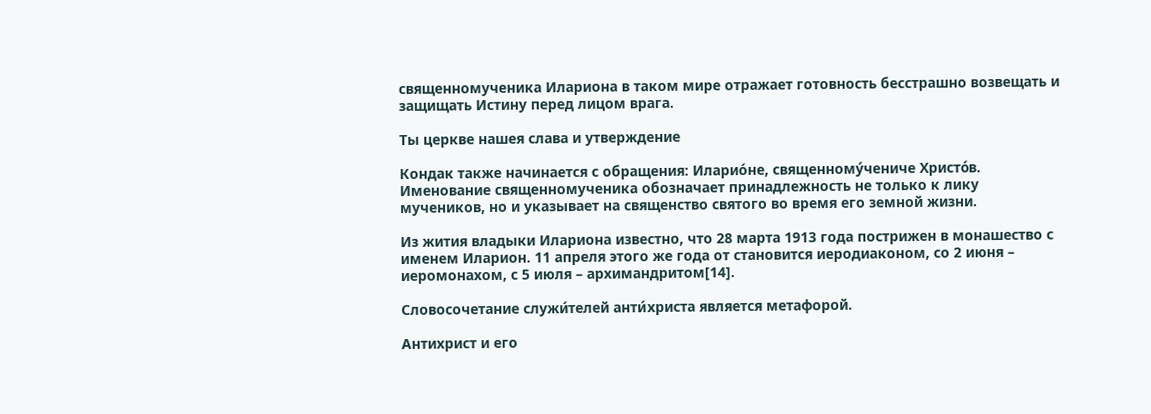священномученика Илариона в таком мире отражает готовность бесстрашно возвещать и защищать Истину перед лицом врага.

Ты церкве нашея слава и утверждение

Кондак также начинается с обращения: Иларио́не, священному́чениче Христо́в. Именование священномученика обозначает принадлежность не только к лику мучеников, но и указывает на священство святого во время его земной жизни.

Из жития владыки Илариона известно, что 28 марта 1913 года пострижен в монашество с именем Иларион. 11 апреля этого же года от становится иеродиаконом, со 2 июня – иеромонахом, с 5 июля – архимандритом[14].

Словосочетание служи́телей анти́христа является метафорой.

Антихрист и его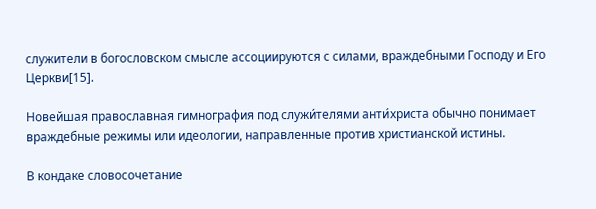служители в богословском смысле ассоциируются с силами, враждебными Господу и Его Церкви[15].

Новейшая православная гимнография под служи́телями анти́христа обычно понимает враждебные режимы или идеологии, направленные против христианской истины.

В кондаке словосочетание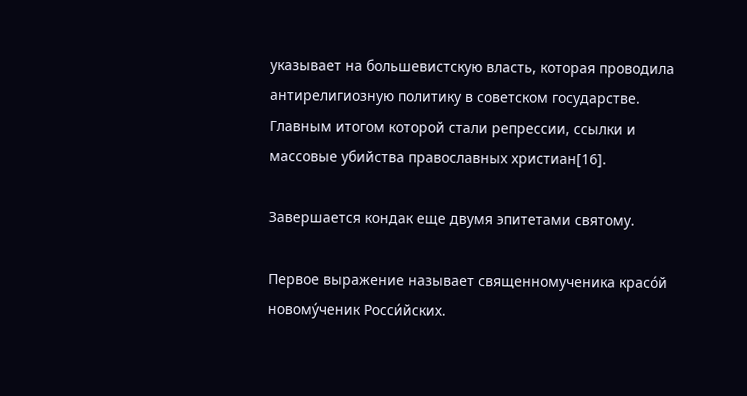указывает на большевистскую власть, которая проводила антирелигиозную политику в советском государстве. Главным итогом которой стали репрессии, ссылки и массовые убийства православных христиан[16].

Завершается кондак еще двумя эпитетами святому.

Первое выражение называет священномученика красо́й новому́ченик Росси́йских.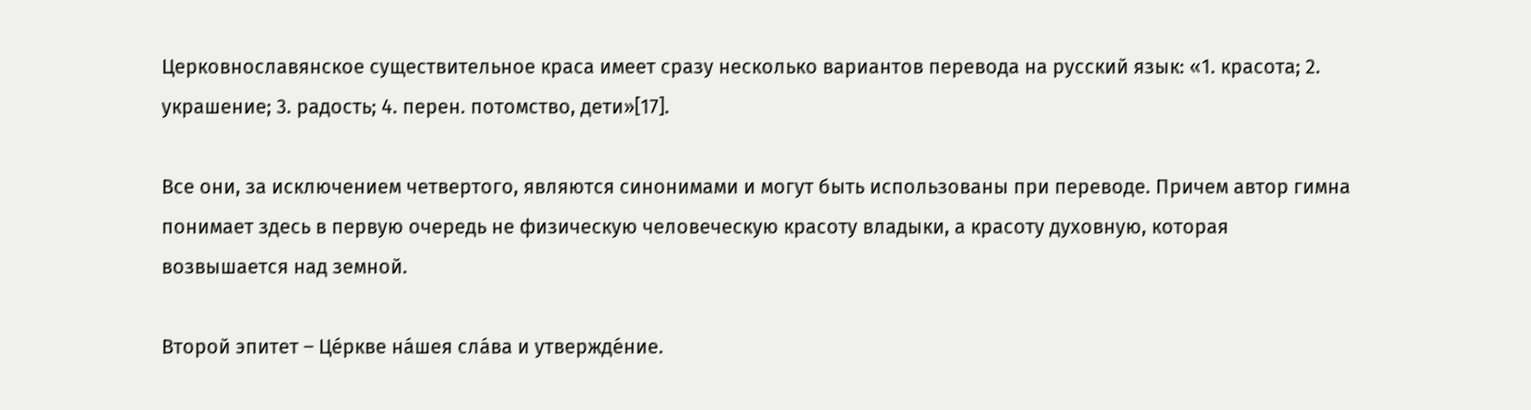Церковнославянское существительное краса имеет сразу несколько вариантов перевода на русский язык: «1. красота; 2. украшение; 3. радость; 4. перен. потомство, дети»[17].

Все они, за исключением четвертого, являются синонимами и могут быть использованы при переводе. Причем автор гимна понимает здесь в первую очередь не физическую человеческую красоту владыки, а красоту духовную, которая возвышается над земной.

Второй эпитет – Це́ркве на́шея сла́ва и утвержде́ние.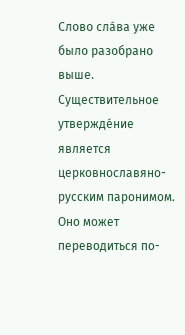Слово сла́ва уже было разобрано выше. Существительное утвержде́ние является церковнославяно-русским паронимом. Оно может переводиться по-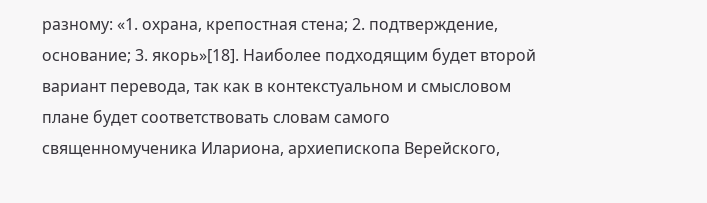разному: «1. охрана, крепостная стена; 2. подтверждение, основание; 3. якорь»[18]. Наиболее подходящим будет второй вариант перевода, так как в контекстуальном и смысловом плане будет соответствовать словам самого священномученика Илариона, архиепископа Верейского,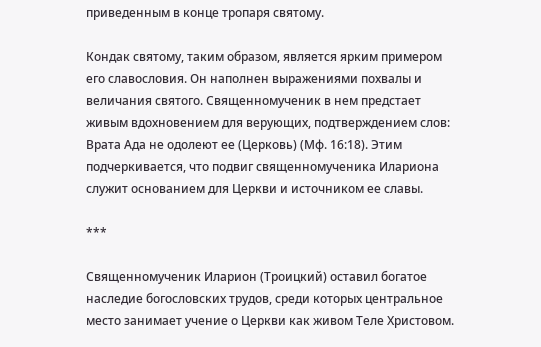приведенным в конце тропаря святому.

Кондак святому, таким образом, является ярким примером его славословия. Он наполнен выражениями похвалы и величания святого. Священномученик в нем предстает живым вдохновением для верующих, подтверждением слов: Врата Ада не одолеют ее (Церковь) (Мф. 16:18). Этим подчеркивается, что подвиг священномученика Илариона служит основанием для Церкви и источником ее славы.

***

Священномученик Иларион (Троицкий) оставил богатое наследие богословских трудов, среди которых центральное место занимает учение о Церкви как живом Теле Христовом.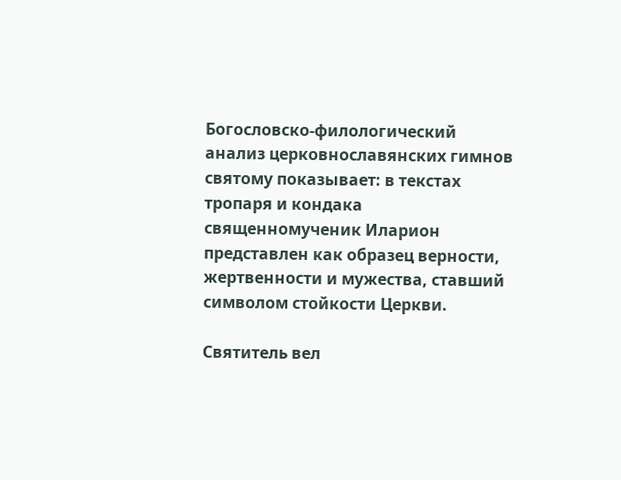Богословско-филологический анализ церковнославянских гимнов святому показывает: в текстах тропаря и кондака священномученик Иларион представлен как образец верности, жертвенности и мужества, ставший символом стойкости Церкви.

Святитель вел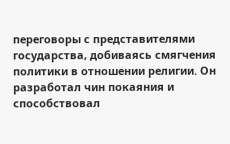переговоры с представителями государства, добиваясь смягчения политики в отношении религии. Он разработал чин покаяния и способствовал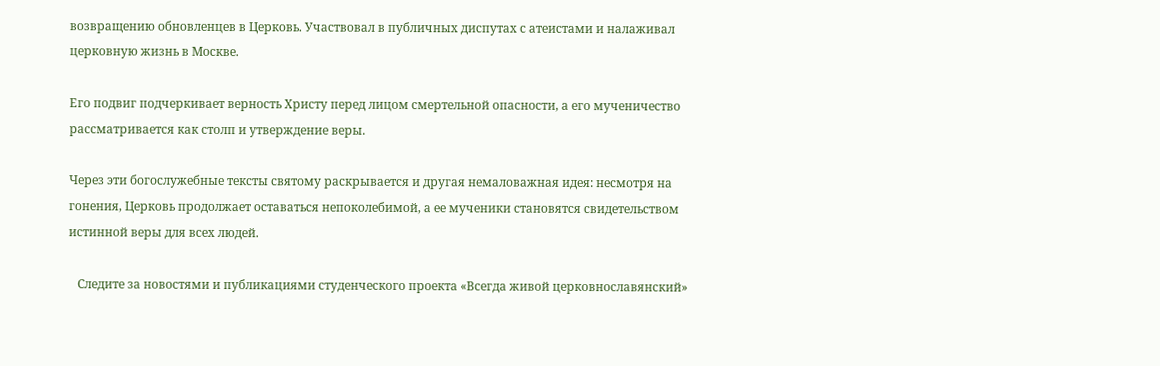возвращению обновленцев в Церковь. Участвовал в публичных диспутах с атеистами и налаживал церковную жизнь в Москве.

Его подвиг подчеркивает верность Христу перед лицом смертельной опасности, а его мученичество рассматривается как столп и утверждение веры.

Через эти богослужебные тексты святому раскрывается и другая немаловажная идея: несмотря на гонения, Церковь продолжает оставаться непоколебимой, а ее мученики становятся свидетельством истинной веры для всех людей.

   Следите за новостями и публикациями студенческого проекта «Всегда живой церковнославянский»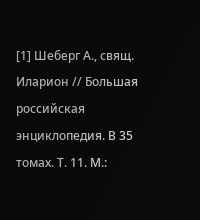[1] Шеберг А., свящ. Иларион // Большая российская энциклопедия. В 35 томах. Т. 11. М.: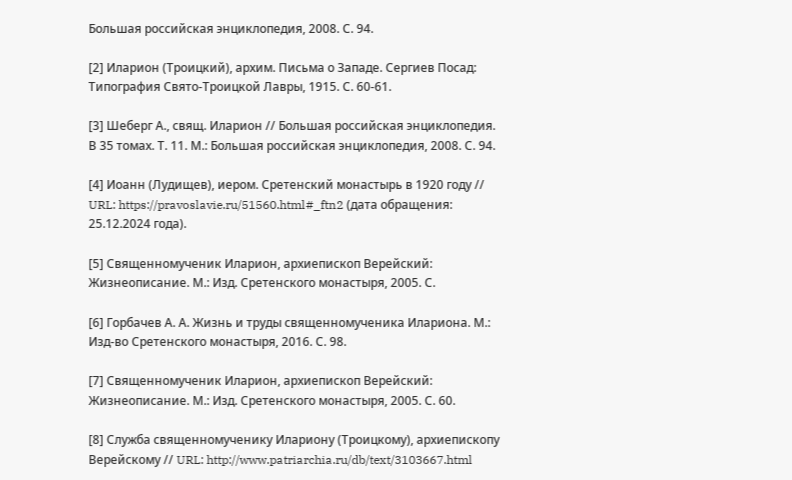Большая российская энциклопедия, 2008. С. 94.

[2] Иларион (Троицкий), архим. Письма о Западе. Сергиев Посад: Типография Свято-Троицкой Лавры, 1915. С. 60-61.

[3] Шеберг А., свящ. Иларион // Большая российская энциклопедия. В 35 томах. Т. 11. М.: Большая российская энциклопедия, 2008. С. 94.

[4] Иоанн (Лудищев), иером. Сретенский монастырь в 1920 году // URL: https://pravoslavie.ru/51560.html#_ftn2 (дата обращения: 25.12.2024 года).

[5] Священномученик Иларион, архиепископ Верейский: Жизнеописание. М.: Изд. Сретенского монастыря, 2005. С.

[6] Горбачев А. А. Жизнь и труды священномученика Илариона. М.: Изд-во Сретенского монастыря, 2016. С. 98.

[7] Священномученик Иларион, архиепископ Верейский: Жизнеописание. М.: Изд. Сретенского монастыря, 2005. С. 60.

[8] Служба священномученику Илариону (Троицкому), архиепископу Верейскому // URL: http://www.patriarchia.ru/db/text/3103667.html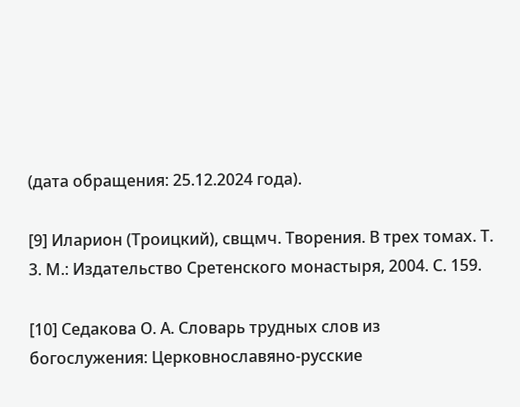(дата обращения: 25.12.2024 года).

[9] Иларион (Троицкий), свщмч. Творения. В трех томах. Т. 3. М.: Издательство Сретенского монастыря, 2004. С. 159.

[10] Седакова О. А. Словарь трудных слов из богослужения: Церковнославяно-русские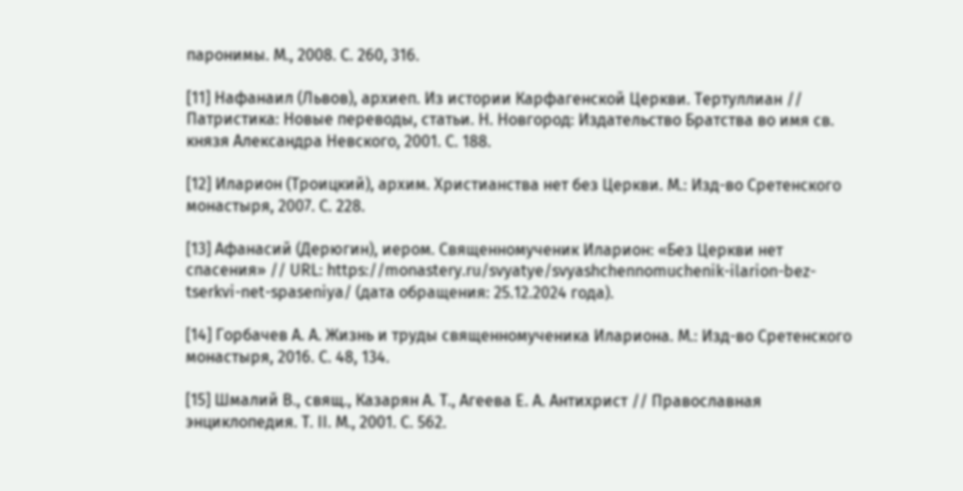паронимы. M., 2008. С. 260, 316.

[11] Нафанаил (Львов), архиеп. Из истории Карфагенской Церкви. Тертуллиан // Патристика: Новые переводы, статьи. Н. Новгород: Издательство Братства во имя св. князя Александра Невского, 2001. С. 188.

[12] Иларион (Троицкий), архим. Христианства нет без Церкви. М.: Изд-во Сретенского монастыря, 2007. С. 228.

[13] Афанасий (Дерюгин), иером. Священномученик Иларион: «Без Церкви нет спасения» // URL: https://monastery.ru/svyatye/svyashchennomuchenik-ilarion-bez-tserkvi-net-spaseniya/ (дата обращения: 25.12.2024 года).

[14] Горбачев А. А. Жизнь и труды священномученика Илариона. М.: Изд-во Сретенского монастыря, 2016. С. 48, 134.

[15] Шмалий В., свящ., Казарян А. Т., Агеева Е. А. Антихрист // Православная энциклопедия. Т. II. М., 2001. С. 562.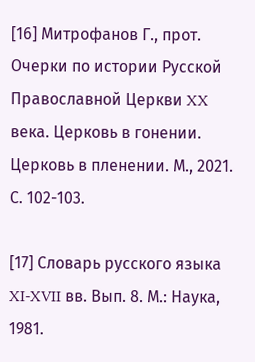[16] Митрофанов Г., прот. Очерки по истории Русской Православной Церкви XX века. Церковь в гонении. Церковь в пленении. М., 2021. С. 102-103.

[17] Словарь русского языка XI-XVII вв. Вып. 8. М.: Наука, 1981.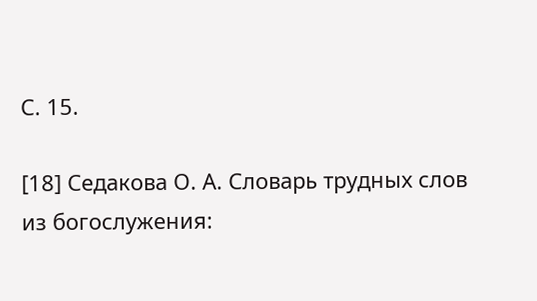С. 15.

[18] Седакова О. А. Словарь трудных слов из богослужения: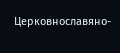Церковнославяно-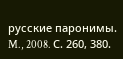русские паронимы. M., 2008. С. 260, 380.